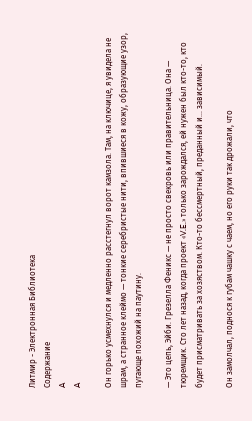Литмир - Электронная Библиотека
Содержание
A
A

Он горько усмехнулся и медленно расстегнул ворот камзола. Там, на ключице, я увидела не шрам, а странное клеймо — тонкие серебристые нити, впившиеся в кожу, образующие узор, пугающе похожий на паутину.

— Это цепь, Эйби. Грезелла Феникс — не просто свекровь или правительница. Она — тюремщик. Сто лет назад, когда проект «V.E.» только зарождался, ей нужен был кто-то, кто будет присматривать за хозяством. Кто-то бессмертный, преданный и... зависимый.

Он замолчал, поднося к губам чашку с чаем, но его руки так дрожали, что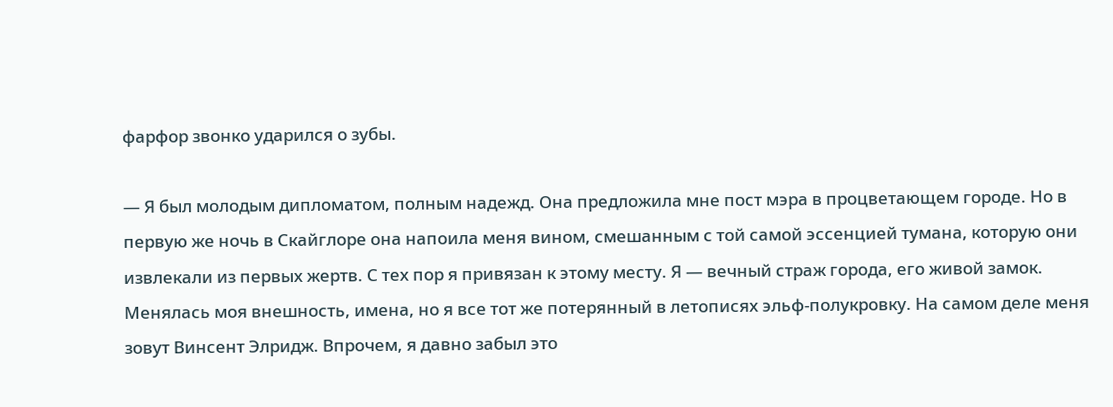фарфор звонко ударился о зубы.

— Я был молодым дипломатом, полным надежд. Она предложила мне пост мэра в процветающем городе. Но в первую же ночь в Скайглоре она напоила меня вином, смешанным с той самой эссенцией тумана, которую они извлекали из первых жертв. С тех пор я привязан к этому месту. Я — вечный страж города, его живой замок. Менялась моя внешность, имена, но я все тот же потерянный в летописях эльф-полукровку. На самом деле меня зовут Винсент Элридж. Впрочем, я давно забыл это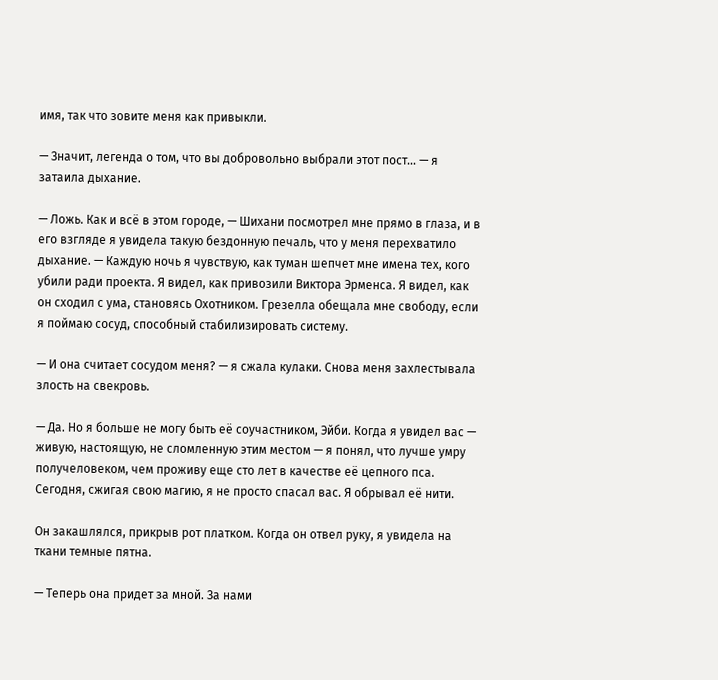имя, так что зовите меня как привыкли.

— Значит, легенда о том, что вы добровольно выбрали этот пост... — я затаила дыхание.

— Ложь. Как и всё в этом городе, — Шихани посмотрел мне прямо в глаза, и в его взгляде я увидела такую бездонную печаль, что у меня перехватило дыхание. — Каждую ночь я чувствую, как туман шепчет мне имена тех, кого убили ради проекта. Я видел, как привозили Виктора Эрменса. Я видел, как он сходил с ума, становясь Охотником. Грезелла обещала мне свободу, если я поймаю сосуд, способный стабилизировать систему.

— И она считает сосудом меня? — я сжала кулаки. Снова меня захлестывала злость на свекровь.

— Да. Но я больше не могу быть её соучастником, Эйби. Когда я увидел вас — живую, настоящую, не сломленную этим местом — я понял, что лучше умру получеловеком, чем проживу еще сто лет в качестве её цепного пса. Сегодня, сжигая свою магию, я не просто спасал вас. Я обрывал её нити.

Он закашлялся, прикрыв рот платком. Когда он отвел руку, я увидела на ткани темные пятна.

— Теперь она придет за мной. За нами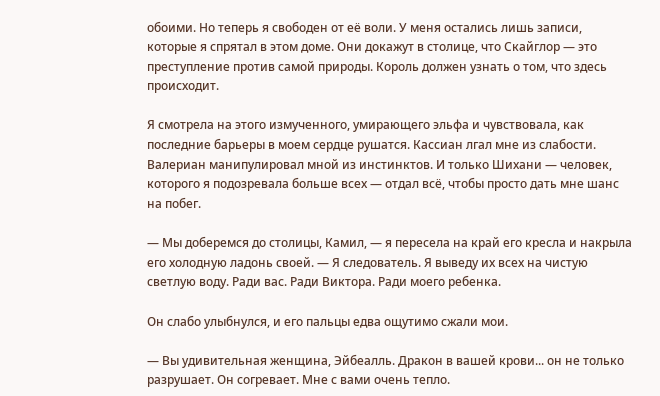обоими. Но теперь я свободен от её воли. У меня остались лишь записи, которые я спрятал в этом доме. Они докажут в столице, что Скайглор — это преступление против самой природы. Король должен узнать о том, что здесь происходит.

Я смотрела на этого измученного, умирающего эльфа и чувствовала, как последние барьеры в моем сердце рушатся. Кассиан лгал мне из слабости. Валериан манипулировал мной из инстинктов. И только Шихани — человек, которого я подозревала больше всех — отдал всё, чтобы просто дать мне шанс на побег.

— Мы доберемся до столицы, Камил, — я пересела на край его кресла и накрыла его холодную ладонь своей. — Я следователь. Я выведу их всех на чистую светлую воду. Ради вас. Ради Виктора. Ради моего ребенка.

Он слабо улыбнулся, и его пальцы едва ощутимо сжали мои.

— Вы удивительная женщина, Эйбеалль. Дракон в вашей крови... он не только разрушает. Он согревает. Мне с вами очень тепло.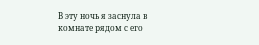В эту ночь я заснула в комнате рядом с его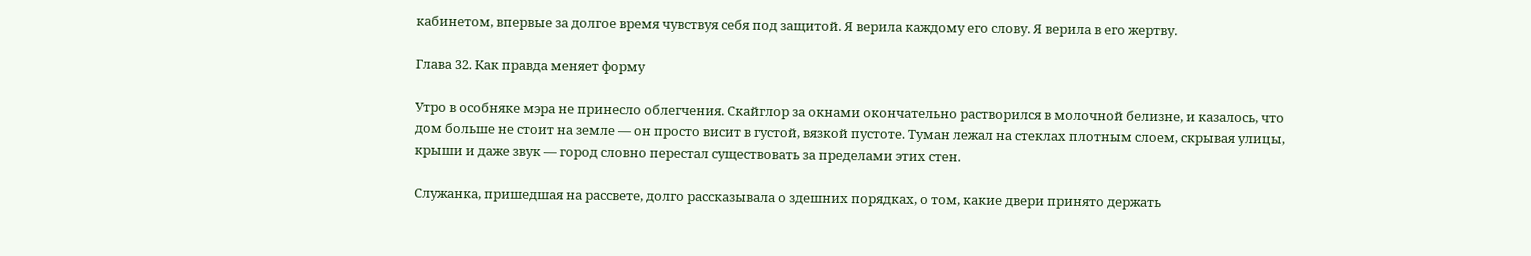кабинетом, впервые за долгое время чувствуя себя под защитой. Я верила каждому его слову. Я верила в его жертву.

Глава 32. Как правда меняет форму

Утро в особняке мэра не принесло облегчения. Скайглор за окнами окончательно растворился в молочной белизне, и казалось, что дом больше не стоит на земле — он просто висит в густой, вязкой пустоте. Туман лежал на стеклах плотным слоем, скрывая улицы, крыши и даже звук — город словно перестал существовать за пределами этих стен.

Служанка, пришедшая на рассвете, долго рассказывала о здешних порядках, о том, какие двери принято держать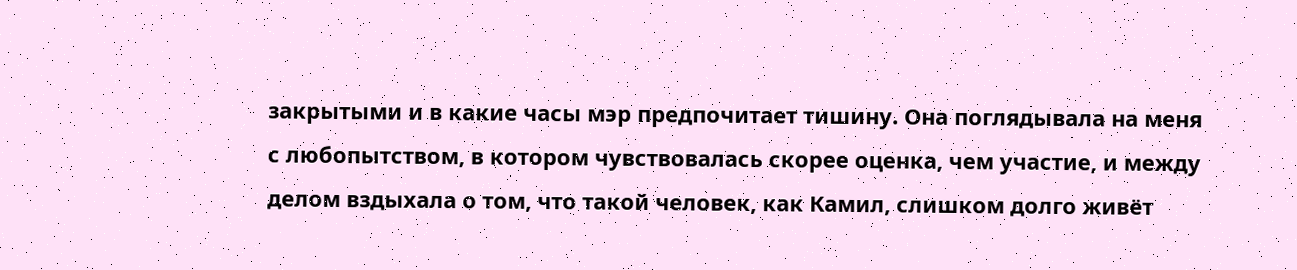закрытыми и в какие часы мэр предпочитает тишину. Она поглядывала на меня с любопытством, в котором чувствовалась скорее оценка, чем участие, и между делом вздыхала о том, что такой человек, как Камил, слишком долго живёт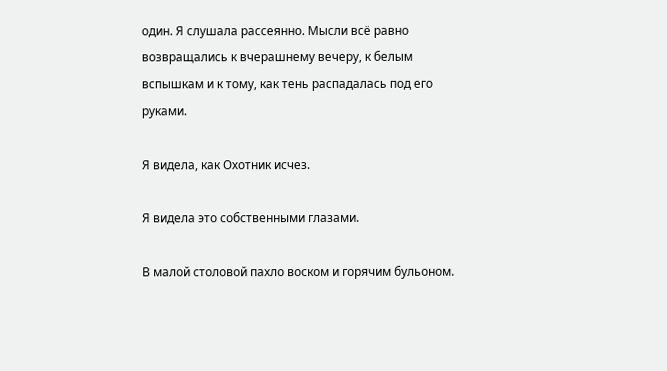один. Я слушала рассеянно. Мысли всё равно возвращались к вчерашнему вечеру, к белым вспышкам и к тому, как тень распадалась под его руками.

Я видела, как Охотник исчез.

Я видела это собственными глазами.

В малой столовой пахло воском и горячим бульоном.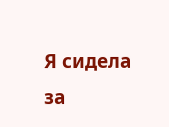Я сидела за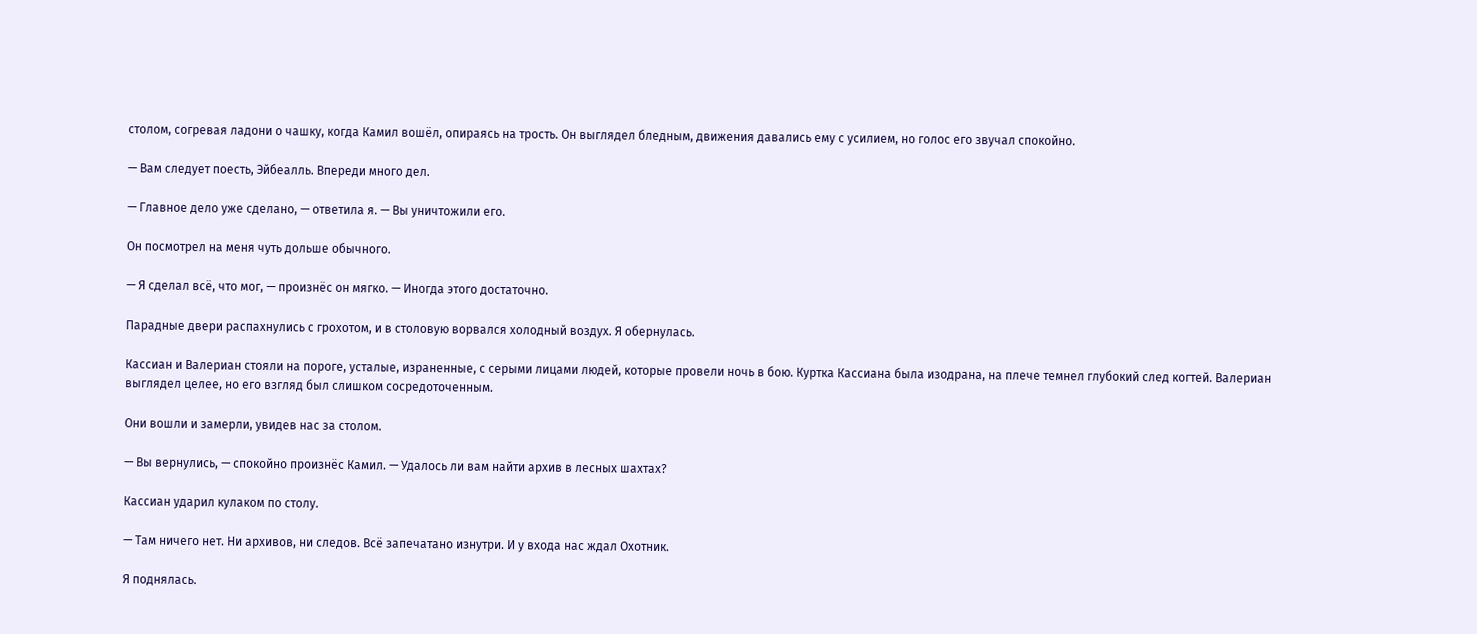столом, согревая ладони о чашку, когда Камил вошёл, опираясь на трость. Он выглядел бледным, движения давались ему с усилием, но голос его звучал спокойно.

— Вам следует поесть, Эйбеалль. Впереди много дел.

— Главное дело уже сделано, — ответила я. — Вы уничтожили его.

Он посмотрел на меня чуть дольше обычного.

— Я сделал всё, что мог, — произнёс он мягко. — Иногда этого достаточно.

Парадные двери распахнулись с грохотом, и в столовую ворвался холодный воздух. Я обернулась.

Кассиан и Валериан стояли на пороге, усталые, израненные, с серыми лицами людей, которые провели ночь в бою. Куртка Кассиана была изодрана, на плече темнел глубокий след когтей. Валериан выглядел целее, но его взгляд был слишком сосредоточенным.

Они вошли и замерли, увидев нас за столом.

— Вы вернулись, — спокойно произнёс Камил. — Удалось ли вам найти архив в лесных шахтах?

Кассиан ударил кулаком по столу.

— Там ничего нет. Ни архивов, ни следов. Всё запечатано изнутри. И у входа нас ждал Охотник.

Я поднялась.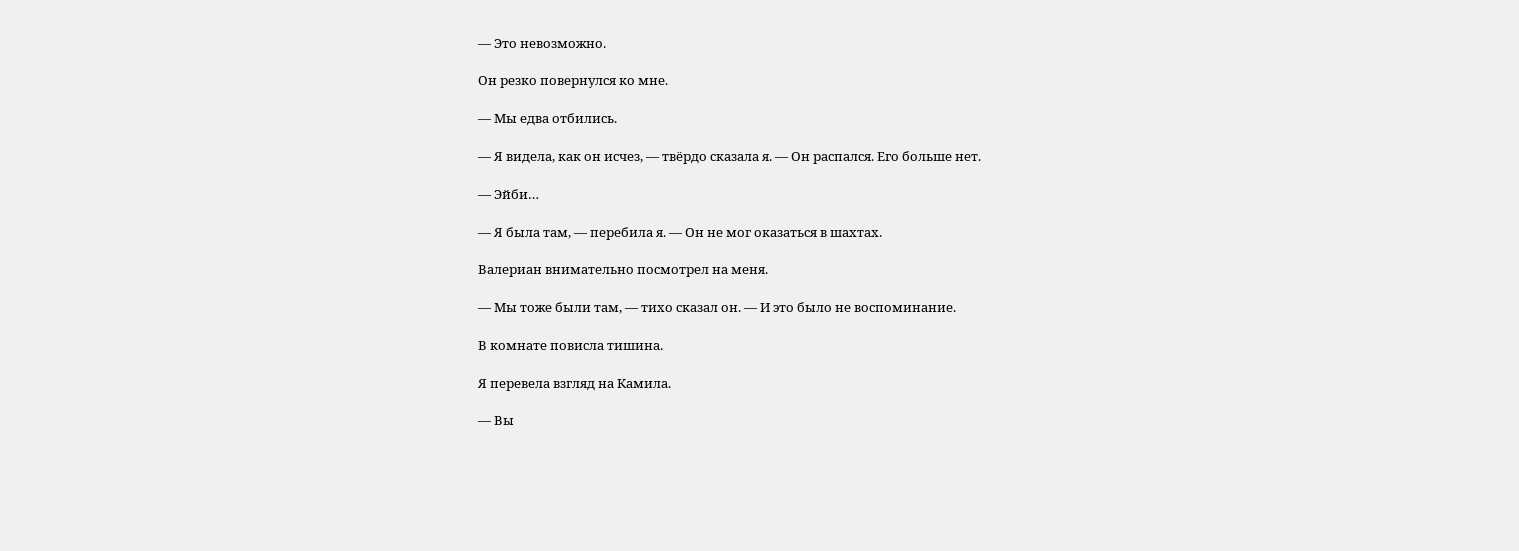— Это невозможно.

Он резко повернулся ко мне.

— Мы едва отбились.

— Я видела, как он исчез, — твёрдо сказала я. — Он распался. Его больше нет.

— Эйби…

— Я была там, — перебила я. — Он не мог оказаться в шахтах.

Валериан внимательно посмотрел на меня.

— Мы тоже были там, — тихо сказал он. — И это было не воспоминание.

В комнате повисла тишина.

Я перевела взгляд на Камила.

— Вы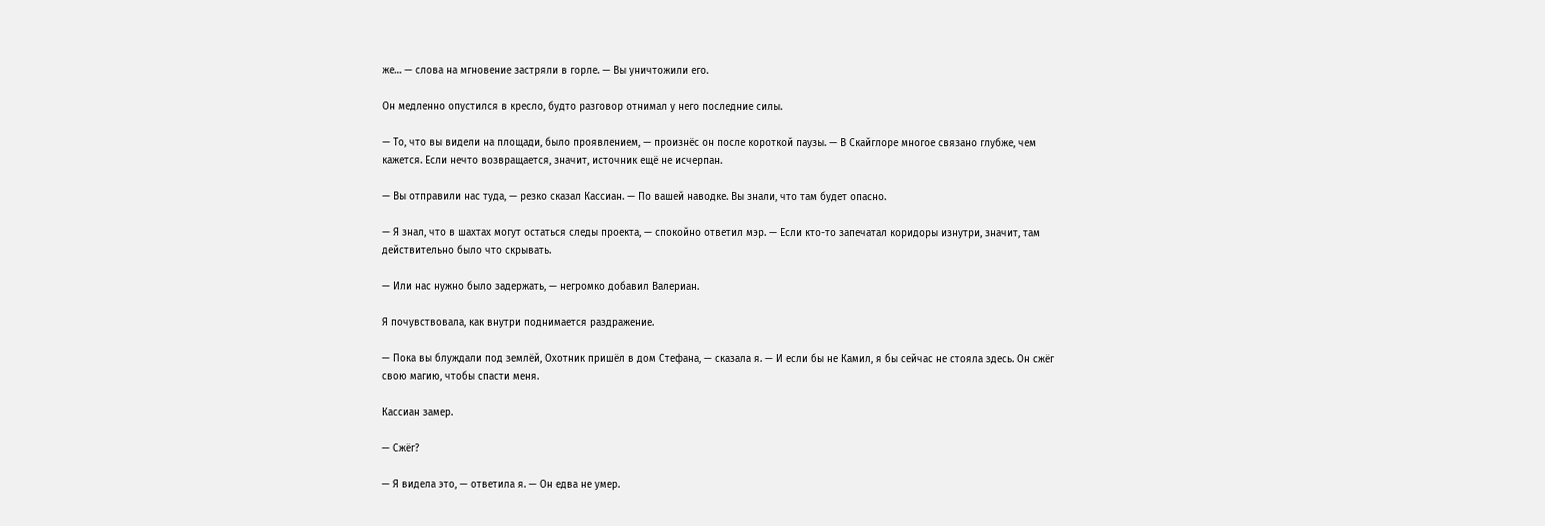же… — слова на мгновение застряли в горле. — Вы уничтожили его.

Он медленно опустился в кресло, будто разговор отнимал у него последние силы.

— То, что вы видели на площади, было проявлением, — произнёс он после короткой паузы. — В Скайглоре многое связано глубже, чем кажется. Если нечто возвращается, значит, источник ещё не исчерпан.

— Вы отправили нас туда, — резко сказал Кассиан. — По вашей наводке. Вы знали, что там будет опасно.

— Я знал, что в шахтах могут остаться следы проекта, — спокойно ответил мэр. — Если кто-то запечатал коридоры изнутри, значит, там действительно было что скрывать.

— Или нас нужно было задержать, — негромко добавил Валериан.

Я почувствовала, как внутри поднимается раздражение.

— Пока вы блуждали под землёй, Охотник пришёл в дом Стефана, — сказала я. — И если бы не Камил, я бы сейчас не стояла здесь. Он сжёг свою магию, чтобы спасти меня.

Кассиан замер.

— Сжёг?

— Я видела это, — ответила я. — Он едва не умер.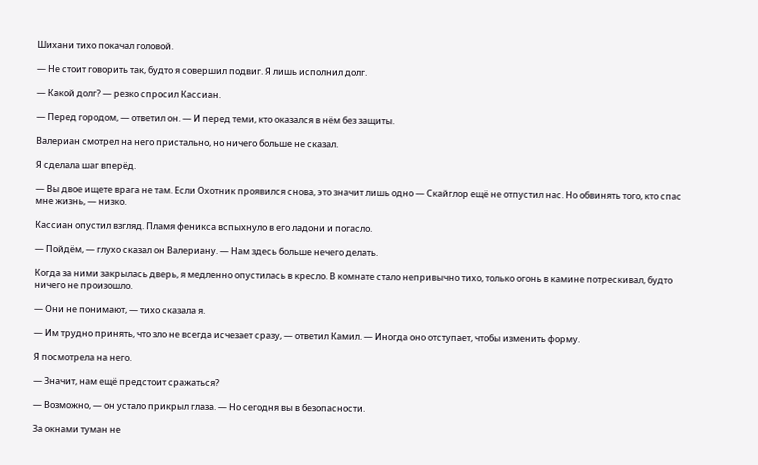Шихани тихо покачал головой.

— Не стоит говорить так, будто я совершил подвиг. Я лишь исполнил долг.

— Какой долг? — резко спросил Кассиан.

— Перед городом, — ответил он. — И перед теми, кто оказался в нём без защиты.

Валериан смотрел на него пристально, но ничего больше не сказал.

Я сделала шаг вперёд.

— Вы двое ищете врага не там. Если Охотник проявился снова, это значит лишь одно — Скайглор ещё не отпустил нас. Но обвинять того, кто спас мне жизнь, — низко.

Кассиан опустил взгляд. Пламя феникса вспыхнуло в его ладони и погасло.

— Пойдём, — глухо сказал он Валериану. — Нам здесь больше нечего делать.

Когда за ними закрылась дверь, я медленно опустилась в кресло. В комнате стало непривычно тихо, только огонь в камине потрескивал, будто ничего не произошло.

— Они не понимают, — тихо сказала я.

— Им трудно принять, что зло не всегда исчезает сразу, — ответил Камил. — Иногда оно отступает, чтобы изменить форму.

Я посмотрела на него.

— Значит, нам ещё предстоит сражаться?

— Возможно, — он устало прикрыл глаза. — Но сегодня вы в безопасности.

За окнами туман не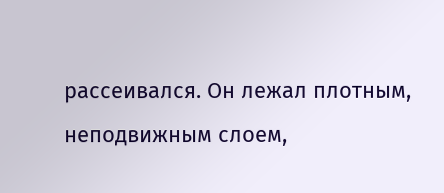рассеивался. Он лежал плотным, неподвижным слоем,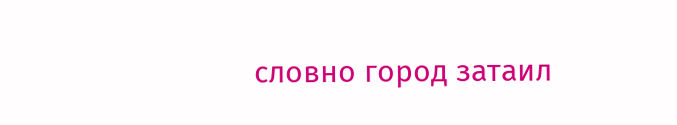словно город затаил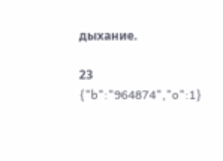дыхание.

23
{"b":"964874","o":1}